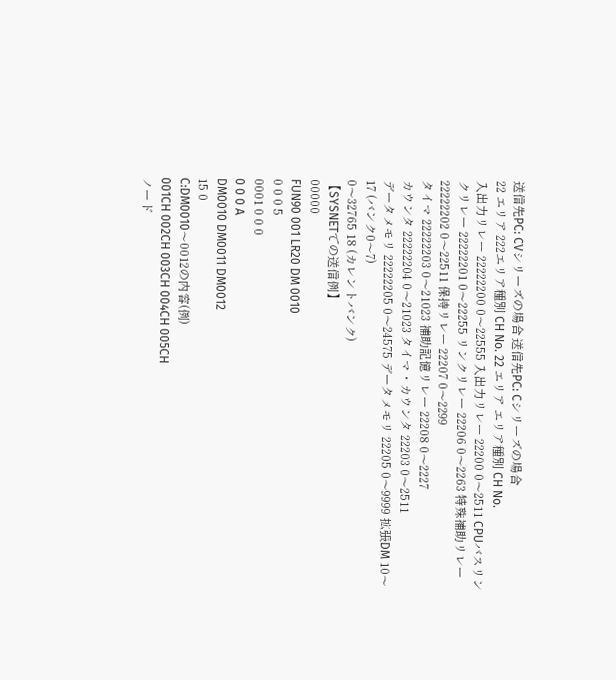送信先PC: CVシリーズの場合 送信先PC: Cシリーズの場合
22 エリア 222エリア種別 CH No. 22 エリア エリア種別 CH No.
入出力リレー 22222200 0〜22555 入出力リレー 22200 0〜2511 CPUバスリンクリレー 22222201 0〜22255 リンクリレー 22206 0〜2263 特殊補助リレー 22222202 0〜22511 保持リレー 22207 0〜2299
タイマ 22222203 0〜21023 補助記憶リレー 22208 0〜2227
カウンタ 22222204 0〜21023 タイマ・カウンタ 22203 0〜2511
データメモリ 22222205 0〜24575 データメモリ 22205 0〜9999 拡張DM 10〜17 (バンク0〜7)
0〜32765 18 (カレントバンク)
【SYSNETでの送信例】
00000
FUN90 001 LR20 DM 0010
0 0 0 5
0001 0 0 0
0 0 0 A
DM0010 DM0011 DM0012
15 0
C:DM0010〜0012の内容(例)
001CH 002CH 003CH 004CH 005CH
ノード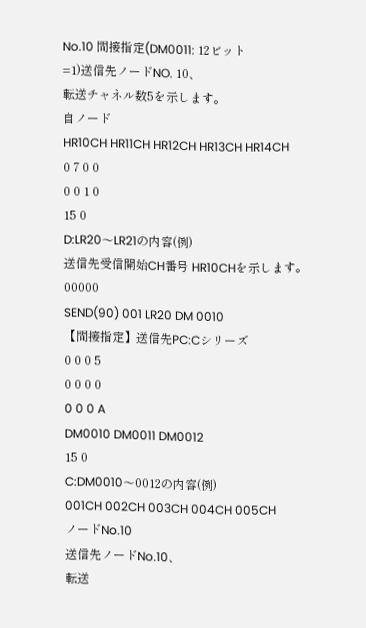No.10 間接指定(DM0011: 12ビット
=1)送信先ノードNO. 10、
転送チャネル数5を示します。
自ノード
HR10CH HR11CH HR12CH HR13CH HR14CH
0 7 0 0
0 0 1 0
15 0
D:LR20〜LR21の内容(例)
送信先受信開始CH番号 HR10CHを示します。
00000
SEND(90) 001 LR20 DM 0010
【間接指定】送信先PC:Cシリーズ
0 0 0 5
0 0 0 0
0 0 0 A
DM0010 DM0011 DM0012
15 0
C:DM0010〜0012の内容(例)
001CH 002CH 003CH 004CH 005CH
ノードNo.10
送信先ノードNo.10、
転送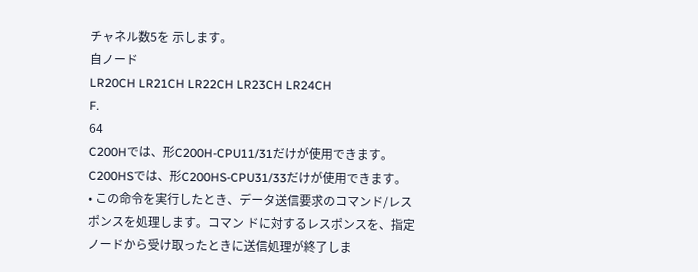チャネル数5を 示します。
自ノード
LR20CH LR21CH LR22CH LR23CH LR24CH
F.
64
C200Hでは、形C200H-CPU11/31だけが使用できます。
C200HSでは、形C200HS-CPU31/33だけが使用できます。
• この命令を実行したとき、データ送信要求のコマンド/レスポンスを処理します。コマン ドに対するレスポンスを、指定ノードから受け取ったときに送信処理が終了しま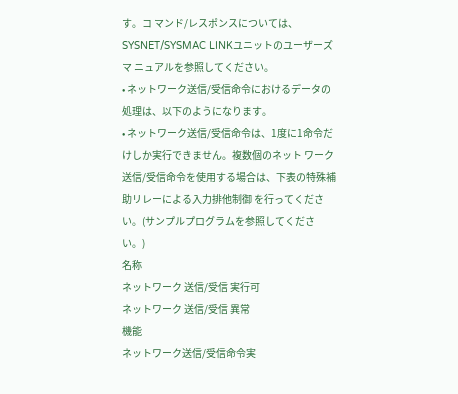す。コ マンド/レスポンスについては、SYSNET/SYSMAC LINKユニットのユーザーズマ ニュアルを参照してください。
• ネットワーク送信/受信命令におけるデータの処理は、以下のようになります。
• ネットワーク送信/受信命令は、1度に1命令だけしか実行できません。複数個のネット ワーク送信/受信命令を使用する場合は、下表の特殊補助リレーによる入力排他制御 を行ってください。(サンプルプログラムを参照してください。)
名称
ネットワーク 送信/受信 実行可
ネットワーク 送信/受信 異常
機能
ネットワーク送信/受信命令実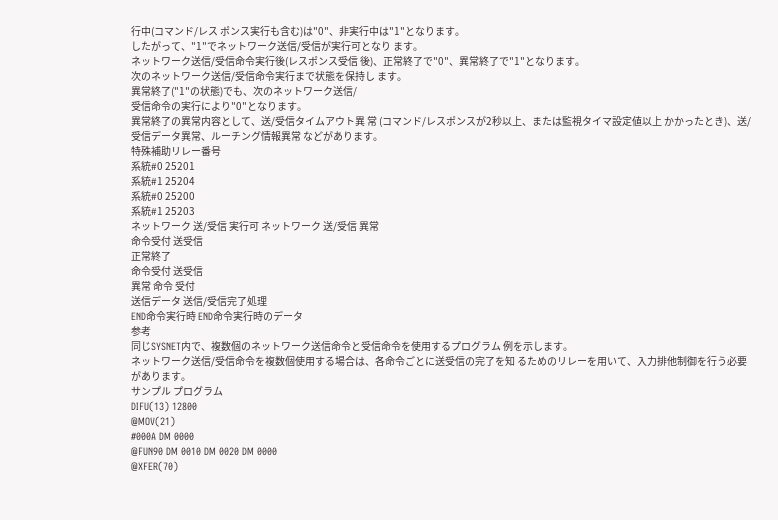行中(コマンド/レス ポンス実行も含む)は"0"、非実行中は"1"となります。
したがって、"1"でネットワーク送信/受信が実行可となり ます。
ネットワーク送信/受信命令実行後(レスポンス受信 後)、正常終了で"0"、異常終了で"1"となります。
次のネットワーク送信/受信命令実行まで状態を保持し ます。
異常終了("1"の状態)でも、次のネットワーク送信/
受信命令の実行により"0"となります。
異常終了の異常内容として、送/受信タイムアウト異 常 (コマンド/レスポンスが2秒以上、または監視タイマ設定値以上 かかったとき)、送/受信データ異常、ルーチング情報異常 などがあります。
特殊補助リレー番号
系統#0 25201
系統#1 25204
系統#0 25200
系統#1 25203
ネットワーク 送/受信 実行可 ネットワーク 送/受信 異常
命令受付 送受信
正常終了
命令受付 送受信
異常 命令 受付
送信データ 送信/受信完了処理
END命令実行時 END命令実行時のデータ
参考
同じSYSNET内で、複数個のネットワーク送信命令と受信命令を使用するプログラム 例を示します。
ネットワーク送信/受信命令を複数個使用する場合は、各命令ごとに送受信の完了を知 るためのリレーを用いて、入力排他制御を行う必要があります。
サンプル プログラム
DIFU(13) 12800
@MOV(21)
#000A DM 0000
@FUN90 DM 0010 DM 0020 DM 0000
@XFER(70)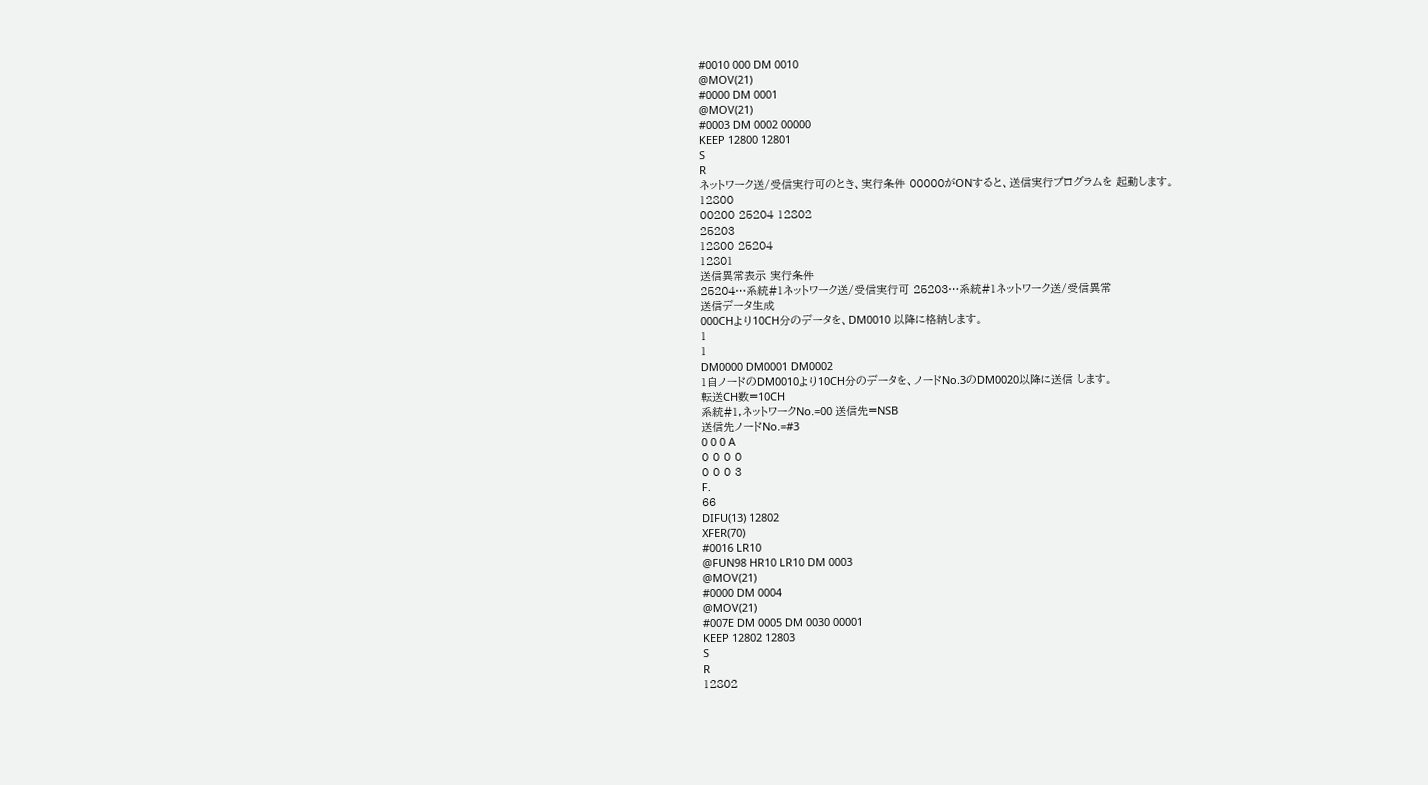#0010 000 DM 0010
@MOV(21)
#0000 DM 0001
@MOV(21)
#0003 DM 0002 00000
KEEP 12800 12801
S
R
ネットワーク送/受信実行可のとき、実行条件 00000がONすると、送信実行プログラムを 起動します。
12800
00200 25204 12802
25203
12800 25204
12801
送信異常表示 実行条件
25204…系統#1ネットワーク送/受信実行可 25203…系統#1ネットワーク送/受信異常
送信データ生成
000CHより10CH分のデータを、DM0010 以降に格納します。
1
1
DM0000 DM0001 DM0002
1自ノードのDM0010より10CH分のデータを、ノードNo.3のDM0020以降に送信 します。
転送CH数=10CH
系統#1,ネットワークNo.=00 送信先=NSB
送信先ノードNo.=#3
0 0 0 A
0 0 0 0
0 0 0 3
F.
66
DIFU(13) 12802
XFER(70)
#0016 LR10
@FUN98 HR10 LR10 DM 0003
@MOV(21)
#0000 DM 0004
@MOV(21)
#007E DM 0005 DM 0030 00001
KEEP 12802 12803
S
R
12802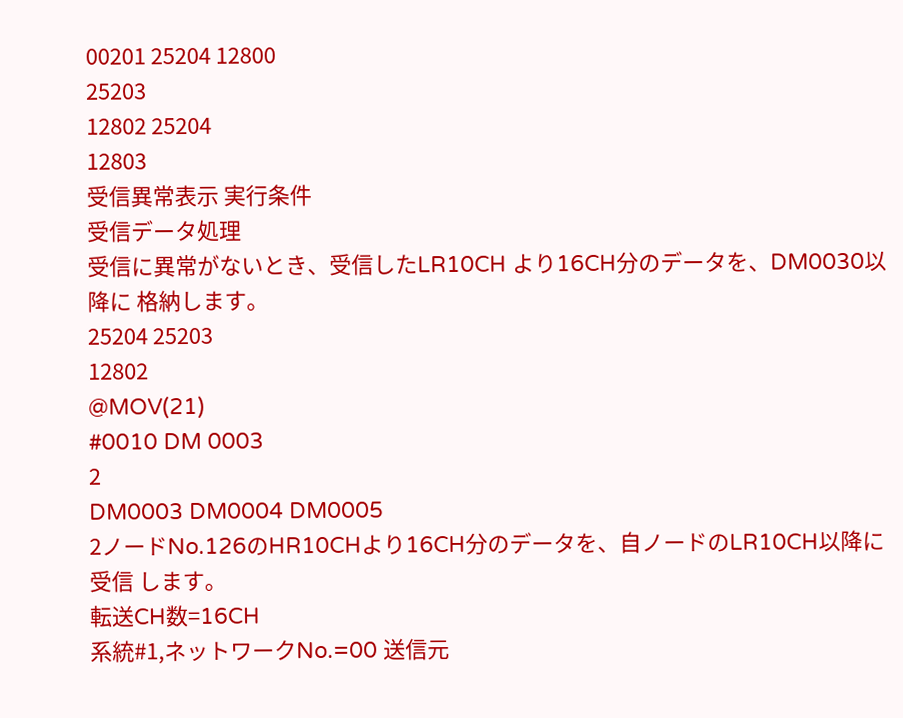00201 25204 12800
25203
12802 25204
12803
受信異常表示 実行条件
受信データ処理
受信に異常がないとき、受信したLR10CH より16CH分のデータを、DM0030以降に 格納します。
25204 25203
12802
@MOV(21)
#0010 DM 0003
2
DM0003 DM0004 DM0005
2ノードNo.126のHR10CHより16CH分のデータを、自ノードのLR10CH以降に受信 します。
転送CH数=16CH
系統#1,ネットワークNo.=00 送信元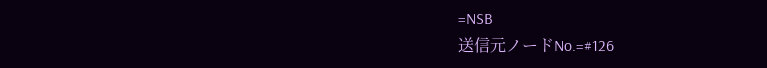=NSB
送信元ノードNo.=#126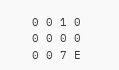0 0 1 0
0 0 0 0
0 0 7 E